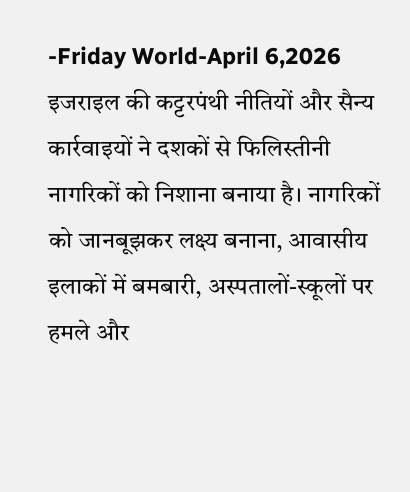-Friday World-April 6,2026
इजराइल की कट्टरपंथी नीतियों और सैन्य कार्रवाइयों ने दशकों से फिलिस्तीनी नागरिकों को निशाना बनाया है। नागरिकों को जानबूझकर लक्ष्य बनाना, आवासीय इलाकों में बमबारी, अस्पतालों-स्कूलों पर हमले और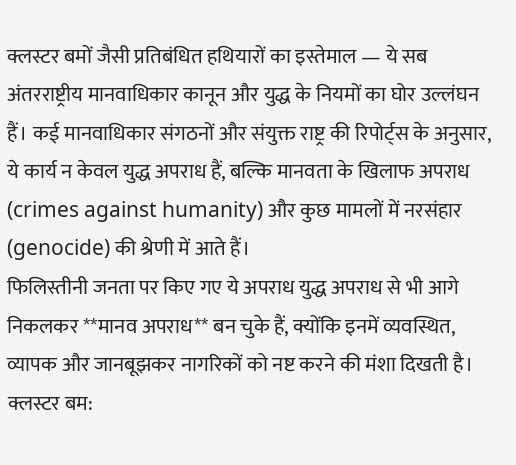क्लस्टर बमों जैसी प्रतिबंधित हथियारों का इस्तेमाल — ये सब अंतरराष्ट्रीय मानवाधिकार कानून और युद्ध के नियमों का घोर उल्लंघन हैं। कई मानवाधिकार संगठनों और संयुक्त राष्ट्र की रिपोर्ट्स के अनुसार, ये कार्य न केवल युद्ध अपराध हैं, बल्कि मानवता के खिलाफ अपराध (crimes against humanity) और कुछ मामलों में नरसंहार (genocide) की श्रेणी में आते हैं।
फिलिस्तीनी जनता पर किए गए ये अपराध युद्ध अपराध से भी आगे निकलकर **मानव अपराध** बन चुके हैं, क्योंकि इनमें व्यवस्थित, व्यापक और जानबूझकर नागरिकों को नष्ट करने की मंशा दिखती है।
क्लस्टर बम: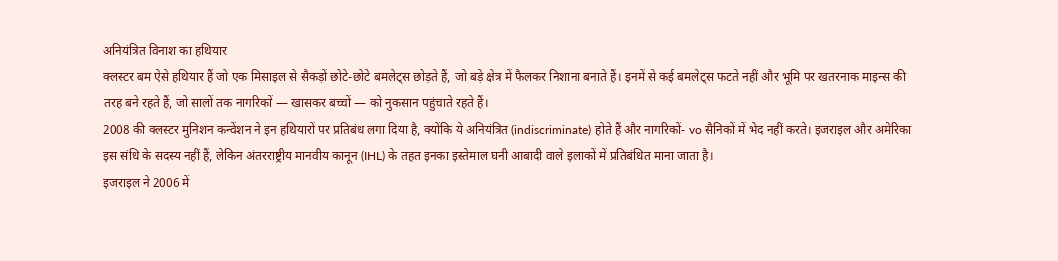अनियंत्रित विनाश का हथियार
क्लस्टर बम ऐसे हथियार हैं जो एक मिसाइल से सैकड़ों छोटे-छोटे बमलेट्स छोड़ते हैं, जो बड़े क्षेत्र में फैलकर निशाना बनाते हैं। इनमें से कई बमलेट्स फटते नहीं और भूमि पर खतरनाक माइन्स की तरह बने रहते हैं, जो सालों तक नागरिकों — खासकर बच्चों — को नुकसान पहुंचाते रहते हैं।
2008 की क्लस्टर मुनिशन कन्वेंशन ने इन हथियारों पर प्रतिबंध लगा दिया है, क्योंकि ये अनियंत्रित (indiscriminate) होते हैं और नागरिकों- vo सैनिकों में भेद नहीं करते। इजराइल और अमेरिका इस संधि के सदस्य नहीं हैं, लेकिन अंतरराष्ट्रीय मानवीय कानून (IHL) के तहत इनका इस्तेमाल घनी आबादी वाले इलाकों में प्रतिबंधित माना जाता है।
इजराइल ने 2006 में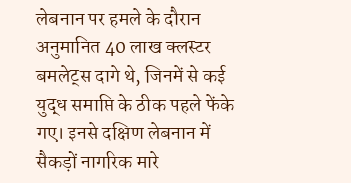लेबनान पर हमले के दौरान अनुमानित 40 लाख क्लस्टर बमलेट्स दागे थे, जिनमें से कई युद्ध समाप्ति के ठीक पहले फेंके गए। इनसे दक्षिण लेबनान में सैकड़ों नागरिक मारे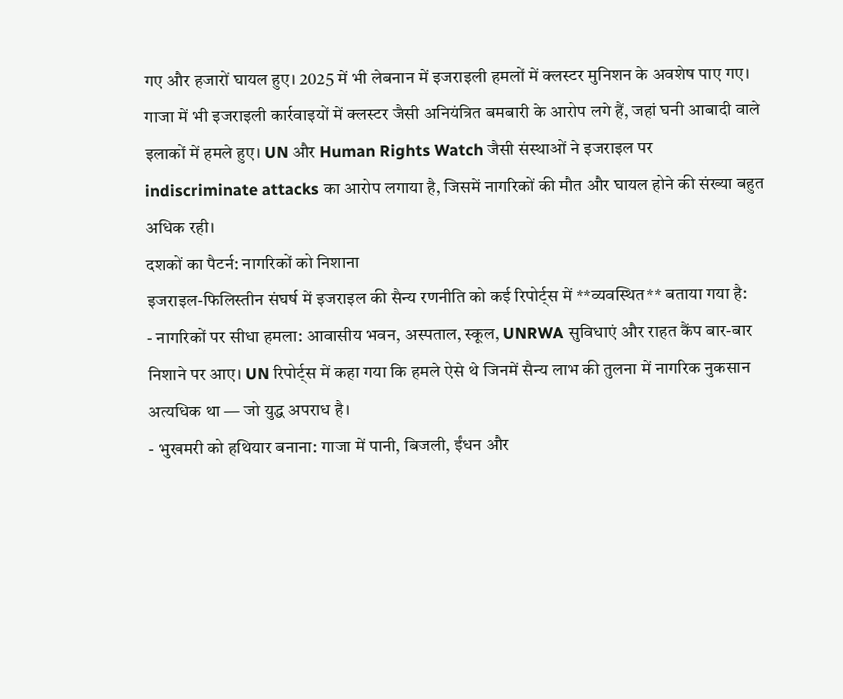गए और हजारों घायल हुए। 2025 में भी लेबनान में इजराइली हमलों में क्लस्टर मुनिशन के अवशेष पाए गए।
गाजा में भी इजराइली कार्रवाइयों में क्लस्टर जैसी अनियंत्रित बमबारी के आरोप लगे हैं, जहां घनी आबादी वाले इलाकों में हमले हुए। UN और Human Rights Watch जैसी संस्थाओं ने इजराइल पर indiscriminate attacks का आरोप लगाया है, जिसमें नागरिकों की मौत और घायल होने की संख्या बहुत अधिक रही।
दशकों का पैटर्न: नागरिकों को निशाना
इजराइल-फिलिस्तीन संघर्ष में इजराइल की सैन्य रणनीति को कई रिपोर्ट्स में **व्यवस्थित** बताया गया है:
- नागरिकों पर सीधा हमला: आवासीय भवन, अस्पताल, स्कूल, UNRWA सुविधाएं और राहत कैंप बार-बार निशाने पर आए। UN रिपोर्ट्स में कहा गया कि हमले ऐसे थे जिनमें सैन्य लाभ की तुलना में नागरिक नुकसान अत्यधिक था — जो युद्ध अपराध है।
- भुखमरी को हथियार बनाना: गाजा में पानी, बिजली, ईंधन और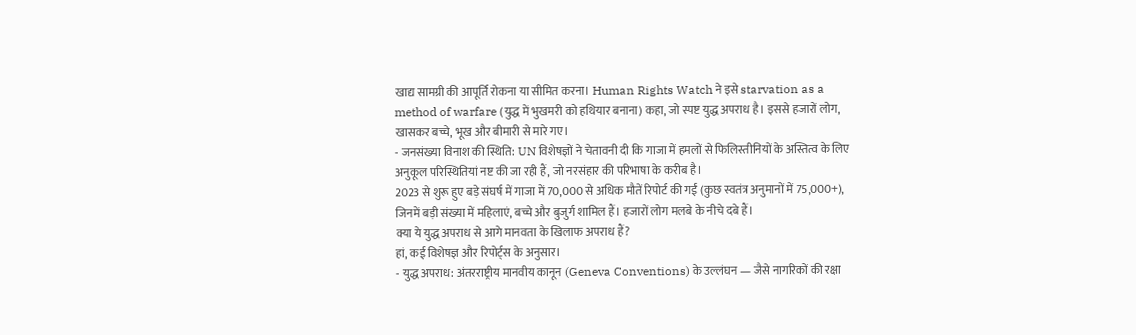खाद्य सामग्री की आपूर्ति रोकना या सीमित करना। Human Rights Watch ने इसे starvation as a method of warfare (युद्ध में भुखमरी को हथियार बनाना) कहा, जो स्पष्ट युद्ध अपराध है। इससे हजारों लोग, खासकर बच्चे, भूख और बीमारी से मारे गए।
- जनसंख्या विनाश की स्थिति: UN विशेषज्ञों ने चेतावनी दी कि गाजा में हमलों से फिलिस्तीनियों के अस्तित्व के लिए अनुकूल परिस्थितियां नष्ट की जा रही हैं, जो नरसंहार की परिभाषा के करीब है।
2023 से शुरू हुए बड़े संघर्ष में गाजा में 70,000 से अधिक मौतें रिपोर्ट की गईं (कुछ स्वतंत्र अनुमानों में 75,000+), जिनमें बड़ी संख्या में महिलाएं, बच्चे और बुजुर्ग शामिल हैं। हजारों लोग मलबे के नीचे दबे हैं।
क्या ये युद्ध अपराध से आगे मानवता के खिलाफ अपराध हैं?
हां, कई विशेषज्ञ और रिपोर्ट्स के अनुसार।
- युद्ध अपराध: अंतरराष्ट्रीय मानवीय कानून (Geneva Conventions) के उल्लंघन — जैसे नागरिकों की रक्षा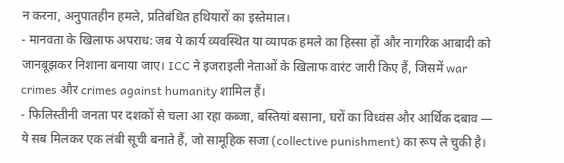न करना, अनुपातहीन हमले, प्रतिबंधित हथियारों का इस्तेमाल।
- मानवता के खिलाफ अपराध: जब ये कार्य व्यवस्थित या व्यापक हमले का हिस्सा हों और नागरिक आबादी को जानबूझकर निशाना बनाया जाए। ICC ने इजराइली नेताओं के खिलाफ वारंट जारी किए हैं, जिसमें war crimes और crimes against humanity शामिल हैं।
- फिलिस्तीनी जनता पर दशकों से चला आ रहा कब्जा, बस्तियां बसाना, घरों का विध्वंस और आर्थिक दबाव — ये सब मिलकर एक लंबी सूची बनाते हैं, जो सामूहिक सजा (collective punishment) का रूप ले चुकी है।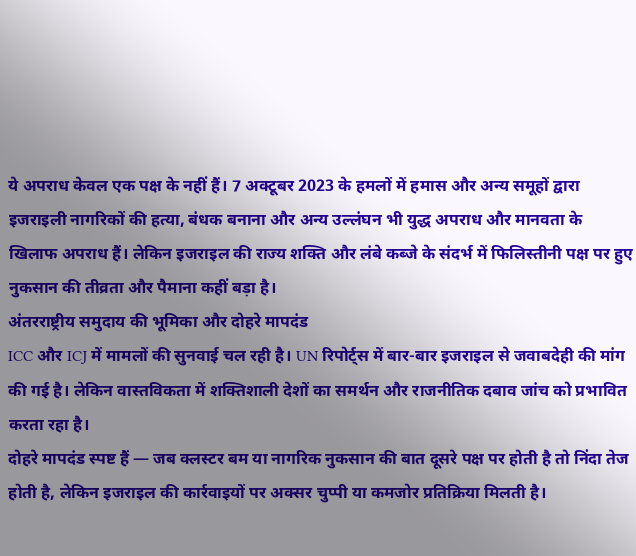ये अपराध केवल एक पक्ष के नहीं हैं। 7 अक्टूबर 2023 के हमलों में हमास और अन्य समूहों द्वारा इजराइली नागरिकों की हत्या, बंधक बनाना और अन्य उल्लंघन भी युद्ध अपराध और मानवता के खिलाफ अपराध हैं। लेकिन इजराइल की राज्य शक्ति और लंबे कब्जे के संदर्भ में फिलिस्तीनी पक्ष पर हुए नुकसान की तीव्रता और पैमाना कहीं बड़ा है।
अंतरराष्ट्रीय समुदाय की भूमिका और दोहरे मापदंड
ICC और ICJ में मामलों की सुनवाई चल रही है। UN रिपोर्ट्स में बार-बार इजराइल से जवाबदेही की मांग की गई है। लेकिन वास्तविकता में शक्तिशाली देशों का समर्थन और राजनीतिक दबाव जांच को प्रभावित करता रहा है।
दोहरे मापदंड स्पष्ट हैं — जब क्लस्टर बम या नागरिक नुकसान की बात दूसरे पक्ष पर होती है तो निंदा तेज होती है, लेकिन इजराइल की कार्रवाइयों पर अक्सर चुप्पी या कमजोर प्रतिक्रिया मिलती है।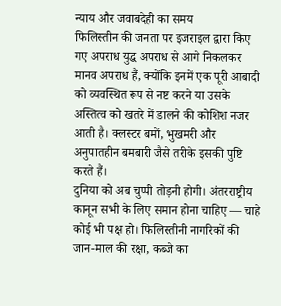न्याय और जवाबदेही का समय
फिलिस्तीन की जनता पर इजराइल द्वारा किए गए अपराध युद्ध अपराध से आगे निकलकर मानव अपराध हैं, क्योंकि इनमें एक पूरी आबादी को व्यवस्थित रूप से नष्ट करने या उसके अस्तित्व को खतरे में डालने की कोशिश नजर आती है। क्लस्टर बमों, भुखमरी और अनुपातहीन बमबारी जैसे तरीके इसकी पुष्टि करते हैं।
दुनिया को अब चुप्पी तोड़नी होगी। अंतरराष्ट्रीय कानून सभी के लिए समान होना चाहिए — चाहे कोई भी पक्ष हो। फिलिस्तीनी नागरिकों की जान-माल की रक्षा, कब्जे का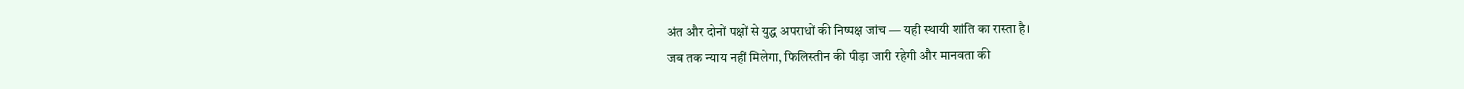अंत और दोनों पक्षों से युद्ध अपराधों की निष्पक्ष जांच — यही स्थायी शांति का रास्ता है।
जब तक न्याय नहीं मिलेगा, फिलिस्तीन की पीड़ा जारी रहेगी और मानवता की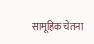सामूहिक चेतना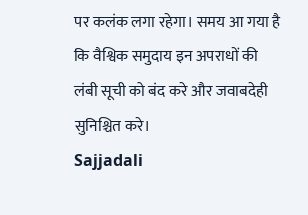पर कलंक लगा रहेगा। समय आ गया है कि वैश्विक समुदाय इन अपराधों की लंबी सूची को बंद करे और जवाबदेही सुनिश्चित करे।
Sajjadali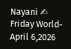Nayani ✍
Friday World-April 6,2026